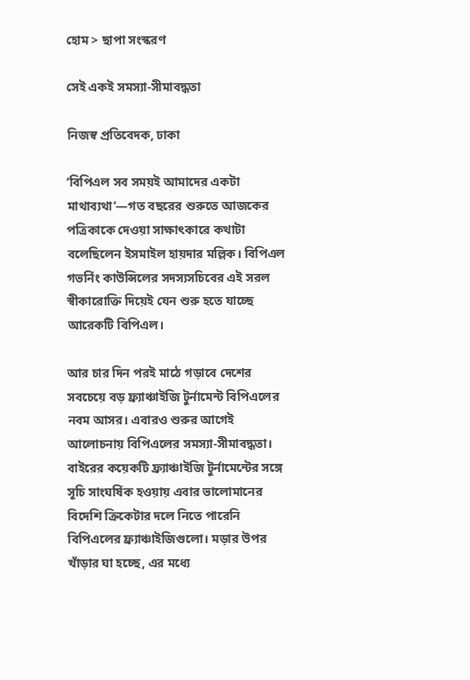হোম > ছাপা সংস্করণ

সেই একই সমস্যা-সীমাবদ্ধতা

নিজস্ব প্রতিবেদক, ঢাকা

‘বিপিএল সব সময়ই আমাদের একটা মাথাব্যথা’—গত বছরের শুরুতে আজকের পত্রিকাকে দেওয়া সাক্ষাৎকারে কথাটা বলেছিলেন ইসমাইল হায়দার মল্লিক। বিপিএল গভর্নিং কাউন্সিলের সদস্যসচিবের এই সরল স্বীকারোক্তি দিয়েই যেন শুরু হতে যাচ্ছে আরেকটি বিপিএল।

আর চার দিন পরই মাঠে গড়াবে দেশের সবচেয়ে বড় ফ্র্যাঞ্চাইজি টুর্নামেন্ট বিপিএলের নবম আসর। এবারও শুরুর আগেই আলোচনায় বিপিএলের সমস্যা-সীমাবদ্ধতা। বাইরের কয়েকটি ফ্র্যাঞ্চাইজি টুর্নামেন্টের সঙ্গে সূচি সাংঘর্ষিক হওয়ায় এবার ভালোমানের বিদেশি ক্রিকেটার দলে নিতে পারেনি বিপিএলের ফ্র্যাঞ্চাইজিগুলো। মড়ার উপর খাঁড়ার ঘা হচ্ছে, এর মধ্যে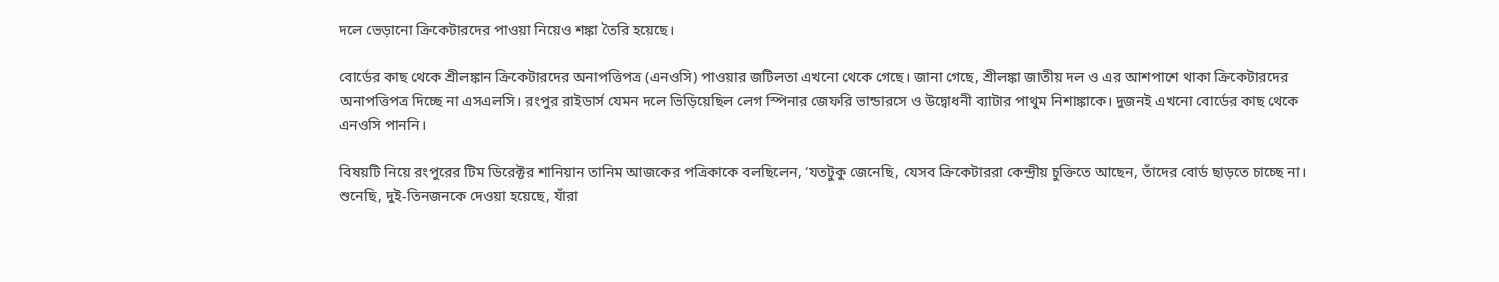দলে ভেড়ানো ক্রিকেটারদের পাওয়া নিয়েও শঙ্কা তৈরি হয়েছে।

বোর্ডের কাছ থেকে শ্রীলঙ্কান ক্রিকেটারদের অনাপত্তিপত্র (এনওসি) পাওয়ার জটিলতা এখনো থেকে গেছে। জানা গেছে, শ্রীলঙ্কা জাতীয় দল ও এর আশপাশে থাকা ক্রিকেটারদের অনাপত্তিপত্র দিচ্ছে না এসএলসি। রংপুর রাইডার্স যেমন দলে ভিড়িয়েছিল লেগ স্পিনার জেফরি ভান্ডারসে ও উদ্বোধনী ব্যাটার পাথুম নিশাঙ্কাকে। দুজনই এখনো বোর্ডের কাছ থেকে এনওসি পাননি।

বিষয়টি নিয়ে রংপুরের টিম ডিরেক্টর শানিয়ান তানিম আজকের পত্রিকাকে বলছিলেন, ‘যতটুকু জেনেছি, যেসব ক্রিকেটাররা কেন্দ্রীয় চুক্তিতে আছেন, তাঁদের বোর্ড ছাড়তে চাচ্ছে না। শুনেছি, দুই-তিনজনকে দেওয়া হয়েছে, যাঁরা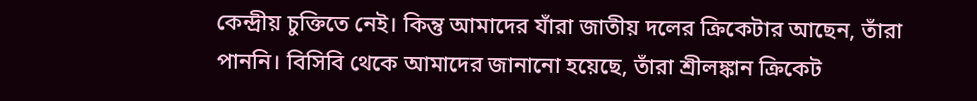কেন্দ্রীয় চুক্তিতে নেই। কিন্তু আমাদের যাঁরা জাতীয় দলের ক্রিকেটার আছেন, তাঁরা পাননি। বিসিবি থেকে আমাদের জানানো হয়েছে, তাঁরা শ্রীলঙ্কান ক্রিকেট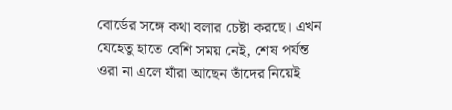বোর্ডের সঙ্গে কথা বলার চেষ্টা করছে। এখন যেহেতু হাতে বেশি সময় নেই, শেষ পর্যন্ত ওরা না এলে যাঁরা আছেন তাঁদের নিয়েই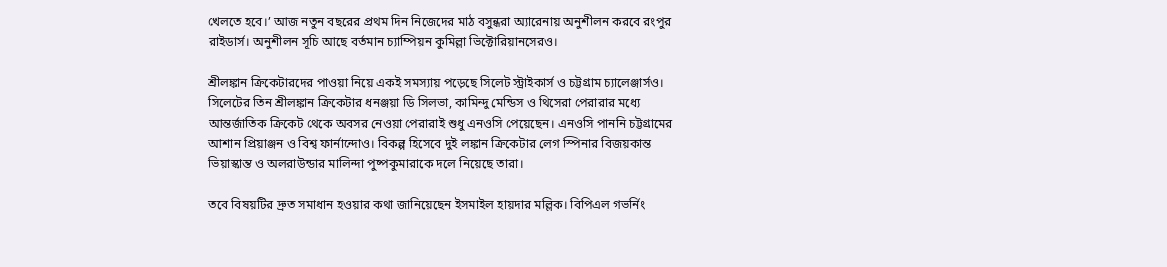খেলতে হবে।’ আজ নতুন বছরের প্রথম দিন নিজেদের মাঠ বসুন্ধরা অ্যারেনায় অনুশীলন করবে রংপুর রাইডার্স। অনুশীলন সূচি আছে বর্তমান চ্যাম্পিয়ন কুমিল্লা ভিক্টোরিয়ানসেরও।

শ্রীলঙ্কান ক্রিকেটারদের পাওয়া নিয়ে একই সমস্যায় পড়েছে সিলেট স্ট্রাইকার্স ও চট্টগ্রাম চ্যালেঞ্জার্সও। সিলেটের তিন শ্রীলঙ্কান ক্রিকেটার ধনঞ্জয়া ডি সিলভা, কামিন্দু মেন্ডিস ও থিসেরা পেরারার মধ্যে আন্তর্জাতিক ক্রিকেট থেকে অবসর নেওয়া পেরারাই শুধু এনওসি পেয়েছেন। এনওসি পাননি চট্টগ্রামের আশান প্রিয়াঞ্জন ও বিশ্ব ফার্নান্দোও। বিকল্প হিসেবে দুই লঙ্কান ক্রিকেটার লেগ স্পিনার বিজয়কান্ত ভিয়াস্কান্ত ও অলরাউন্ডার মালিন্দা পুষ্পকুমারাকে দলে নিয়েছে তারা।

তবে বিষয়টির দ্রুত সমাধান হওয়ার কথা জানিয়েছেন ইসমাইল হায়দার মল্লিক। বিপিএল গভর্নিং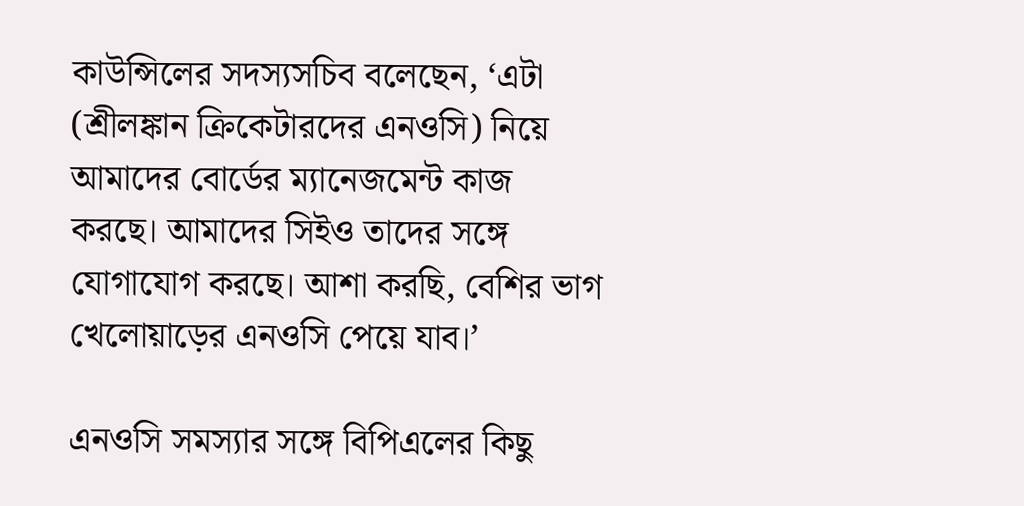কাউন্সিলের সদস্যসচিব বলেছেন, ‘এটা (শ্রীলঙ্কান ক্রিকেটারদের এনওসি) নিয়ে আমাদের বোর্ডের ম্যানেজমেন্ট কাজ করছে। আমাদের সিইও তাদের সঙ্গে যোগাযোগ করছে। আশা করছি, বেশির ভাগ খেলোয়াড়ের এনওসি পেয়ে যাব।’

এনওসি সমস্যার সঙ্গে বিপিএলের কিছু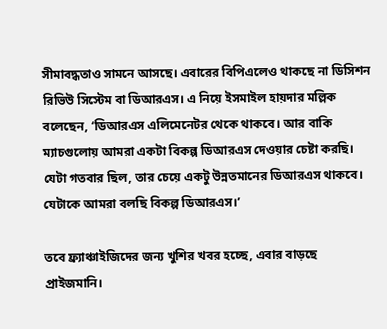সীমাবদ্ধতাও সামনে আসছে। এবারের বিপিএলেও থাকছে না ডিসিশন রিভিউ সিস্টেম বা ডিআরএস। এ নিয়ে ইসমাইল হায়দার মল্লিক বলেছেন, ‘ডিআরএস এলিমেনেটর থেকে থাকবে। আর বাকি ম্যাচগুলোয় আমরা একটা বিকল্প ডিআরএস দেওয়ার চেষ্টা করছি। যেটা গতবার ছিল, তার চেয়ে একটু উন্নতমানের ডিআরএস থাকবে। যেটাকে আমরা বলছি বিকল্প ডিআরএস।’

তবে ফ্র্যাঞ্চাইজিদের জন্য খুশির খবর হচ্ছে, এবার বাড়ছে প্রাইজমানি।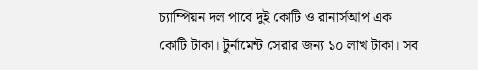চ্যাম্পিয়ন দল পাবে দুই কোটি ও রানার্সআপ এক কোটি টাকা। টুর্নামেন্ট সেরার জন্য ১০ লাখ টাকা। সব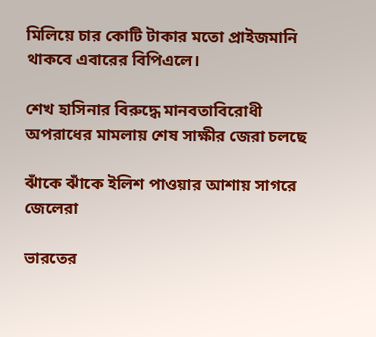মিলিয়ে চার কোটি টাকার মতো প্রাইজমানি থাকবে এবারের বিপিএলে।

শেখ হাসিনার বিরুদ্ধে মানবতাবিরোধী অপরাধের মামলায় শেষ সাক্ষীর জেরা চলছে

ঝাঁকে ঝাঁকে ইলিশ পাওয়ার আশায় সাগরে জেলেরা

ভারতের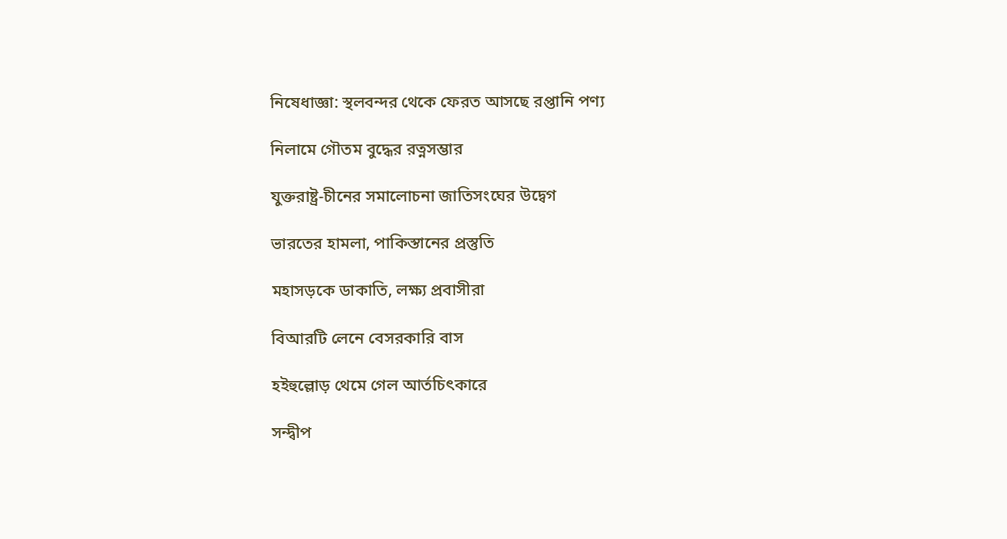নিষেধাজ্ঞা: স্থলবন্দর থেকে ফেরত আসছে রপ্তানি পণ্য

নিলামে গৌতম বুদ্ধের রত্নসম্ভার

যুক্তরাষ্ট্র-চীনের সমালোচনা জাতিসংঘের উদ্বেগ

ভারতের হামলা, পাকিস্তানের প্রস্তুতি

মহাসড়কে ডাকাতি, লক্ষ্য প্রবাসীরা

বিআরটি লেনে বেসরকারি বাস

হইহুল্লোড় থেমে গেল আর্তচিৎকারে

সন্দ্বীপ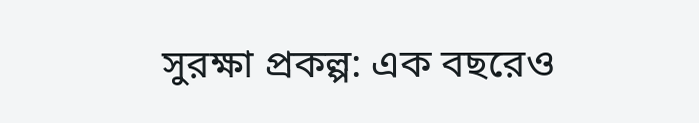সুরক্ষা প্রকল্প: এক বছরেও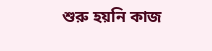শুরু হয়নি কাজ